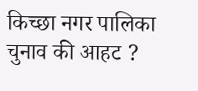किच्छा नगर पालिका चुनाव की आहट ?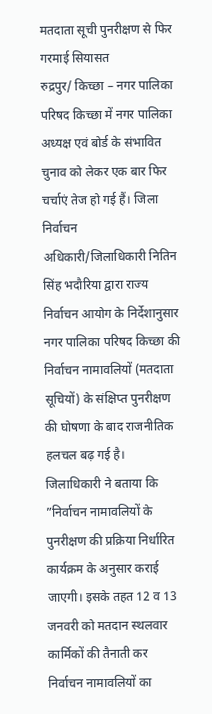मतदाता सूची पुनरीक्षण से फिर गरमाई सियासत
रुद्रपुर/ किच्छा – नगर पालिका परिषद किच्छा में नगर पालिका अध्यक्ष एवं बोर्ड के संभावित चुनाव को लेकर एक बार फिर चर्चाएं तेज हो गई हैं। जिला निर्वाचन अधिकारी/जिलाधिकारी नितिन सिंह भदौरिया द्वारा राज्य निर्वाचन आयोग के निर्देशानुसार नगर पालिका परिषद किच्छा की निर्वाचन नामावलियों (मतदाता सूचियों) के संक्षिप्त पुनरीक्षण की घोषणा के बाद राजनीतिक हलचल बढ़ गई है।
जिलाधिकारी ने बताया कि ”निर्वाचन नामावलियों के पुनरीक्षण की प्रक्रिया निर्धारित कार्यक्रम के अनुसार कराई जाएगी। इसके तहत 12 व 13 जनवरी को मतदान स्थलवार कार्मिकों की तैनाती कर निर्वाचन नामावलियों का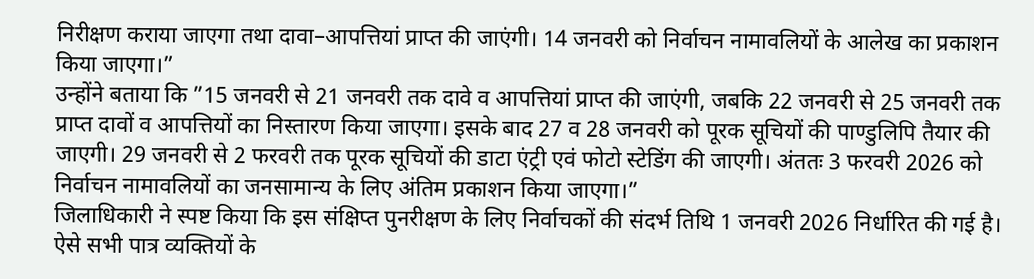निरीक्षण कराया जाएगा तथा दावा–आपत्तियां प्राप्त की जाएंगी। 14 जनवरी को निर्वाचन नामावलियों के आलेख का प्रकाशन किया जाएगा।”
उन्होंने बताया कि ”15 जनवरी से 21 जनवरी तक दावे व आपत्तियां प्राप्त की जाएंगी, जबकि 22 जनवरी से 25 जनवरी तक प्राप्त दावों व आपत्तियों का निस्तारण किया जाएगा। इसके बाद 27 व 28 जनवरी को पूरक सूचियों की पाण्डुलिपि तैयार की जाएगी। 29 जनवरी से 2 फरवरी तक पूरक सूचियों की डाटा एंट्री एवं फोटो स्टेडिंग की जाएगी। अंततः 3 फरवरी 2026 को निर्वाचन नामावलियों का जनसामान्य के लिए अंतिम प्रकाशन किया जाएगा।”
जिलाधिकारी ने स्पष्ट किया कि इस संक्षिप्त पुनरीक्षण के लिए निर्वाचकों की संदर्भ तिथि 1 जनवरी 2026 निर्धारित की गई है। ऐसे सभी पात्र व्यक्तियों के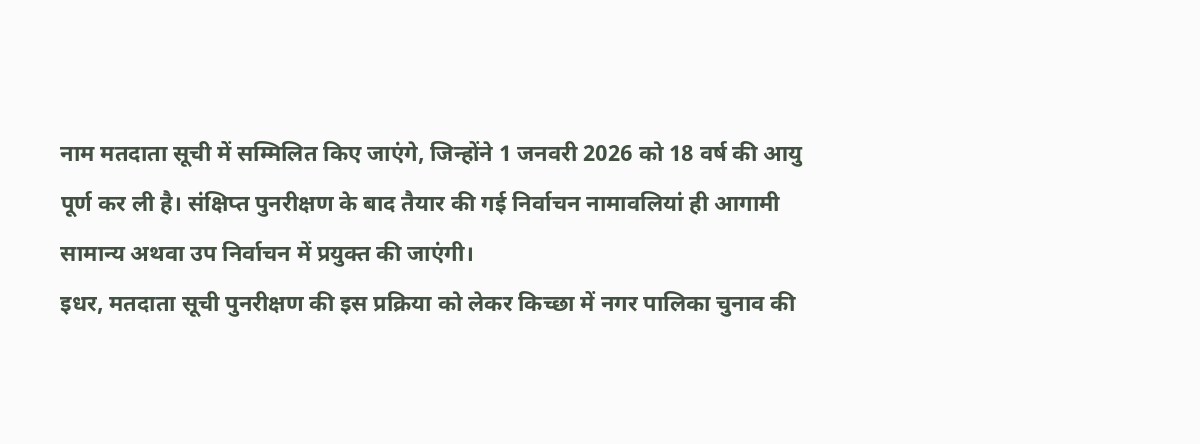नाम मतदाता सूची में सम्मिलित किए जाएंगे, जिन्होंने 1 जनवरी 2026 को 18 वर्ष की आयु पूर्ण कर ली है। संक्षिप्त पुनरीक्षण के बाद तैयार की गई निर्वाचन नामावलियां ही आगामी सामान्य अथवा उप निर्वाचन में प्रयुक्त की जाएंगी।
इधर, मतदाता सूची पुनरीक्षण की इस प्रक्रिया को लेकर किच्छा में नगर पालिका चुनाव की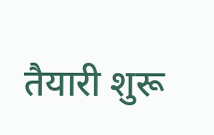तैयारी शुरू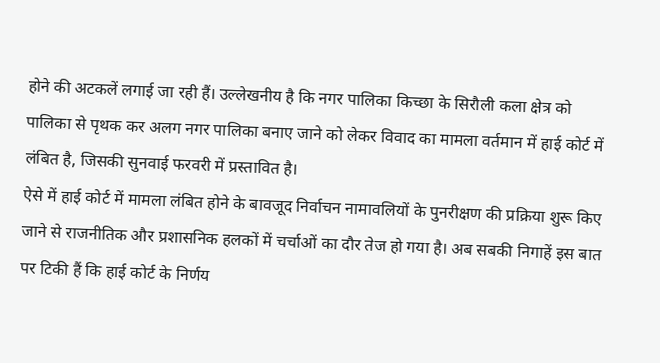होने की अटकलें लगाई जा रही हैं। उल्लेखनीय है कि नगर पालिका किच्छा के सिरौली कला क्षेत्र को पालिका से पृथक कर अलग नगर पालिका बनाए जाने को लेकर विवाद का मामला वर्तमान में हाई कोर्ट में लंबित है, जिसकी सुनवाई फरवरी में प्रस्तावित है।
ऐसे में हाई कोर्ट में मामला लंबित होने के बावजूद निर्वाचन नामावलियों के पुनरीक्षण की प्रक्रिया शुरू किए जाने से राजनीतिक और प्रशासनिक हलकों में चर्चाओं का दौर तेज हो गया है। अब सबकी निगाहें इस बात पर टिकी हैं कि हाई कोर्ट के निर्णय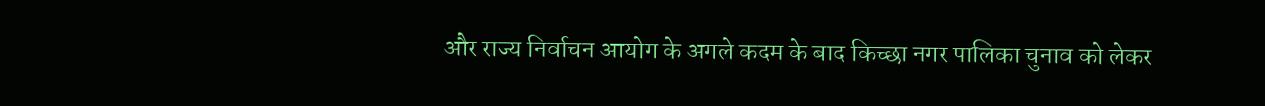और राज्य निर्वाचन आयोग के अगले कदम के बाद किच्छा नगर पालिका चुनाव को लेकर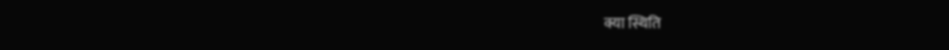क्या स्थिति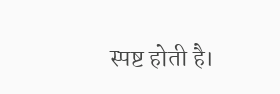स्पष्ट होती है।